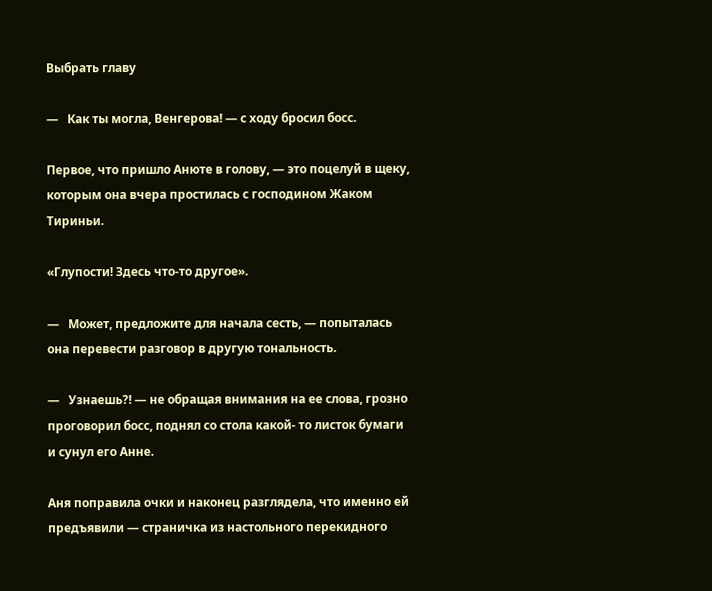Выбрать главу

—   Как ты могла, Венгерова! — с ходу бросил босс.

Первое, что пришло Анюте в голову, — это поцелуй в щеку, которым она вчера простилась с господином Жаком Тириньи.

«Глупости! Здесь что-то другое».

—   Может, предложите для начала сесть, — попыталась она перевести разговор в другую тональность.

—   Узнаешь?! — не обращая внимания на ее слова, грозно проговорил босс, поднял со стола какой- то листок бумаги и сунул его Анне.

Аня поправила очки и наконец разглядела, что именно ей предъявили — страничка из настольного перекидного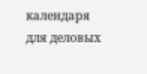календаря для деловых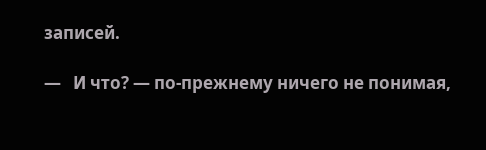записей.

—   И что? — по-прежнему ничего не понимая,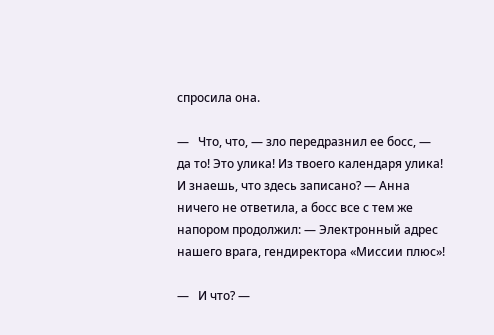спросила она.

—   Что, что, — зло передразнил ее босс, — да то! Это улика! Из твоего календаря улика! И знаешь, что здесь записано? — Анна ничего не ответила, а босс все с тем же напором продолжил: — Электронный адрес нашего врага, гендиректора «Миссии плюс»!

—   И что? —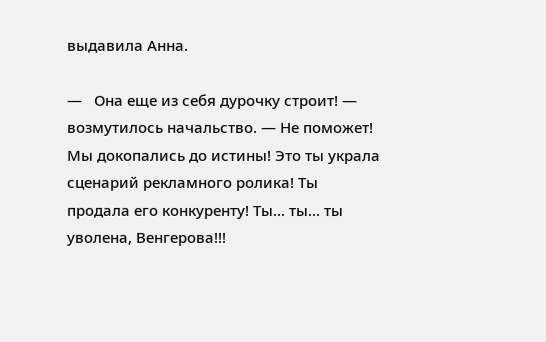выдавила Анна.

—   Она еще из себя дурочку строит! — возмутилось начальство. — Не поможет! Мы докопались до истины! Это ты украла сценарий рекламного ролика! Ты продала его конкуренту! Ты... ты... ты уволена, Венгерова!!!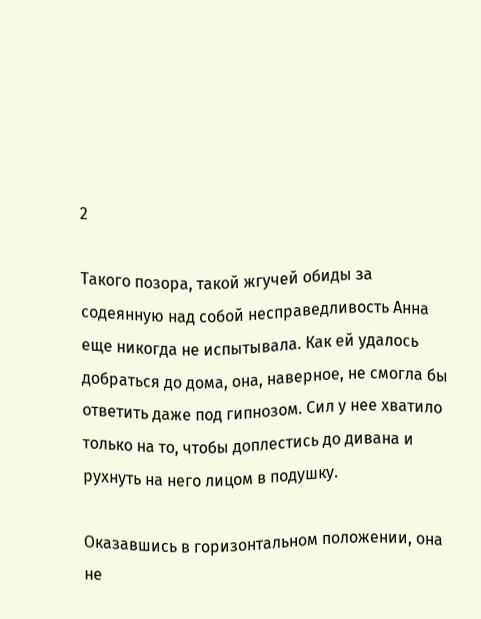2

Такого позора, такой жгучей обиды за содеянную над собой несправедливость Анна еще никогда не испытывала. Как ей удалось добраться до дома, она, наверное, не смогла бы ответить даже под гипнозом. Сил у нее хватило только на то, чтобы доплестись до дивана и рухнуть на него лицом в подушку.

Оказавшись в горизонтальном положении, она не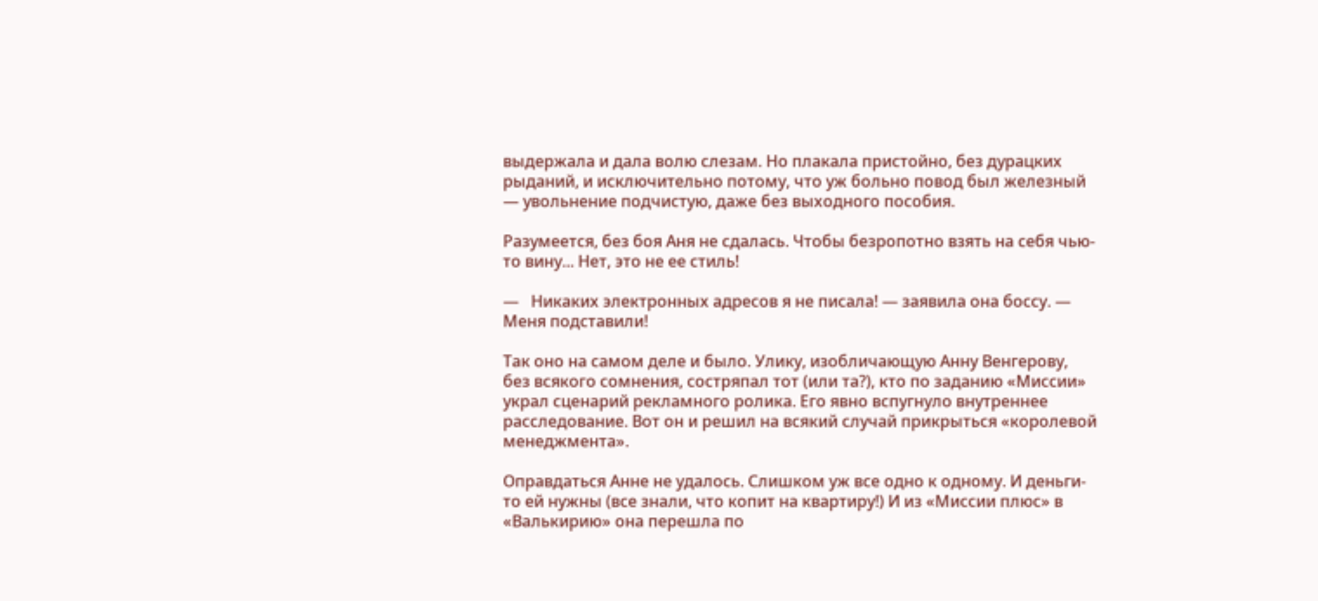выдержала и дала волю слезам. Но плакала пристойно, без дурацких рыданий, и исключительно потому, что уж больно повод был железный — увольнение подчистую, даже без выходного пособия.

Разумеется, без боя Аня не сдалась. Чтобы безропотно взять на себя чью-то вину... Нет, это не ее стиль!

—   Никаких электронных адресов я не писала! — заявила она боссу. — Меня подставили!

Так оно на самом деле и было. Улику, изобличающую Анну Венгерову, без всякого сомнения, состряпал тот (или та?), кто по заданию «Миссии» украл сценарий рекламного ролика. Его явно вспугнуло внутреннее расследование. Вот он и решил на всякий случай прикрыться «королевой менеджмента».

Оправдаться Анне не удалось. Слишком уж все одно к одному. И деньги-то ей нужны (все знали, что копит на квартиру!) И из «Миссии плюс» в «Валькирию» она перешла по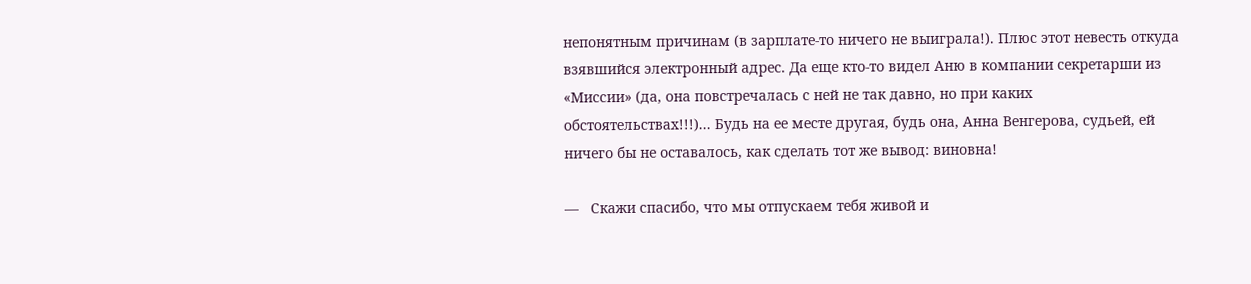непонятным причинам (в зарплате-то ничего не выиграла!). Плюс этот невесть откуда взявшийся электронный адрес. Да еще кто-то видел Аню в компании секретарши из «Миссии» (да, она повстречалась с ней не так давно, но при каких обстоятельствах!!!)... Будь на ее месте другая, будь она, Анна Венгерова, судьей, ей ничего бы не оставалось, как сделать тот же вывод: виновна!

—   Скажи спасибо, что мы отпускаем тебя живой и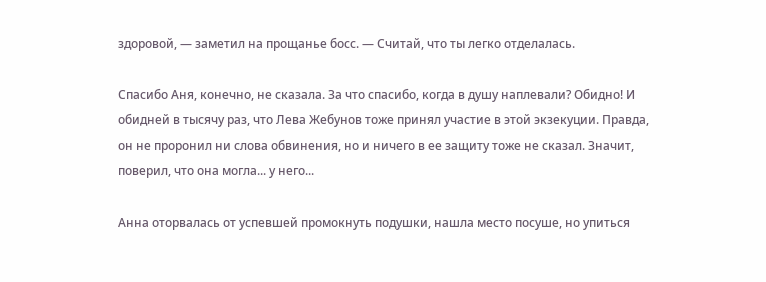здоровой, — заметил на прощанье босс. — Считай, что ты легко отделалась.

Спасибо Аня, конечно, не сказала. За что спасибо, когда в душу наплевали? Обидно! И обидней в тысячу раз, что Лева Жебунов тоже принял участие в этой экзекуции. Правда, он не проронил ни слова обвинения, но и ничего в ее защиту тоже не сказал. Значит, поверил, что она могла... у него...

Анна оторвалась от успевшей промокнуть подушки, нашла место посуше, но упиться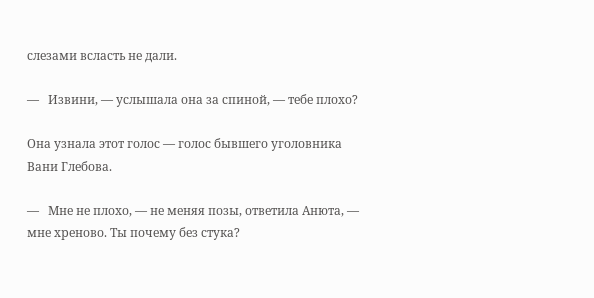слезами всласть не дали.

—   Извини, — услышала она за спиной, — тебе плохо?

Она узнала этот голос — голос бывшего уголовника Вани Глебова.

—   Мне не плохо, — не меняя позы, ответила Анюта, — мне хреново. Ты почему без стука?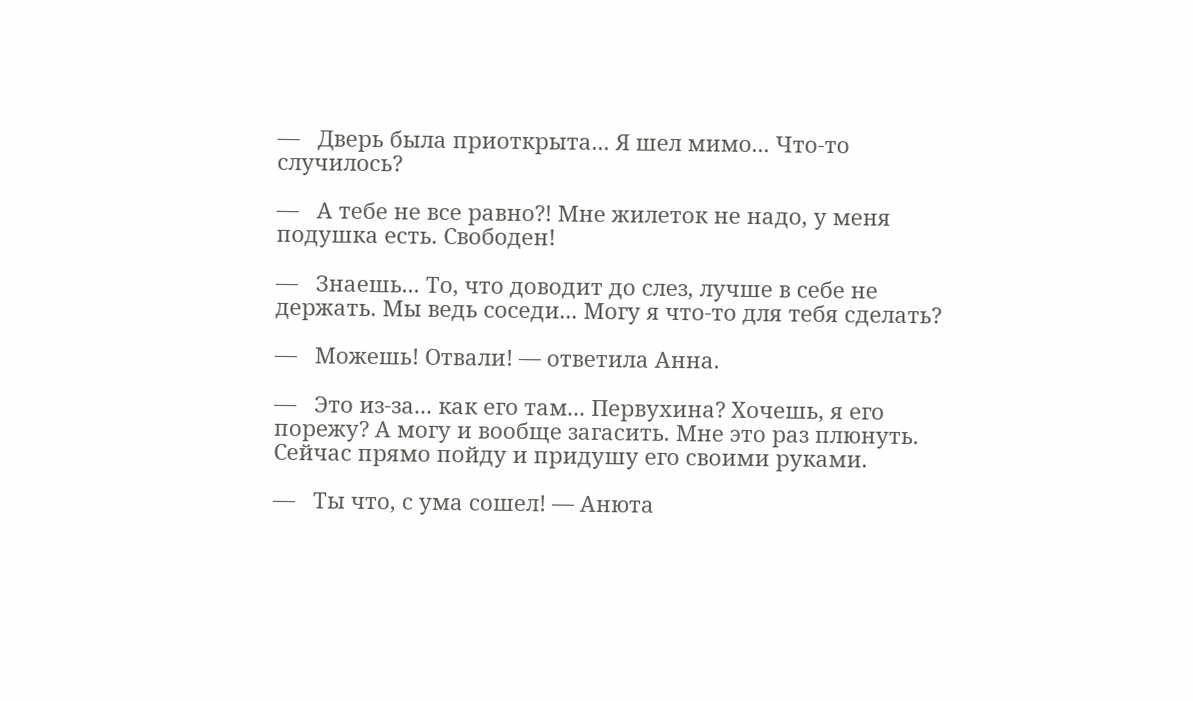—   Дверь была приоткрыта... Я шел мимо... Что-то случилось?

—   А тебе не все равно?! Мне жилеток не надо, у меня подушка есть. Свободен!

—   Знаешь... То, что доводит до слез, лучше в себе не держать. Мы ведь соседи... Могу я что-то для тебя сделать?

—   Можешь! Отвали! — ответила Анна.

—   Это из-за... как его там... Первухина? Хочешь, я его порежу? А могу и вообще загасить. Мне это раз плюнуть. Сейчас прямо пойду и придушу его своими руками.

—   Ты что, с ума сошел! — Анюта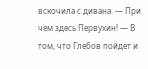вскочила с дивана. — При чем здесь Первухин! — В том, что Глебов пойдет и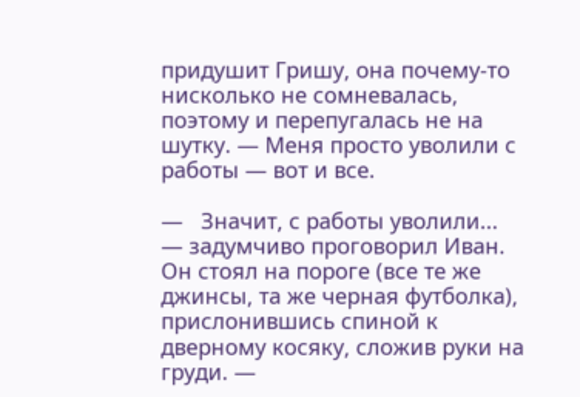придушит Гришу, она почему-то нисколько не сомневалась, поэтому и перепугалась не на шутку. — Меня просто уволили с работы — вот и все.

—   Значит, с работы уволили... — задумчиво проговорил Иван. Он стоял на пороге (все те же джинсы, та же черная футболка), прислонившись спиной к дверному косяку, сложив руки на груди. —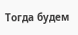Тогда будем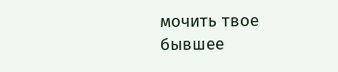мочить твое бывшее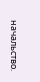начальство.